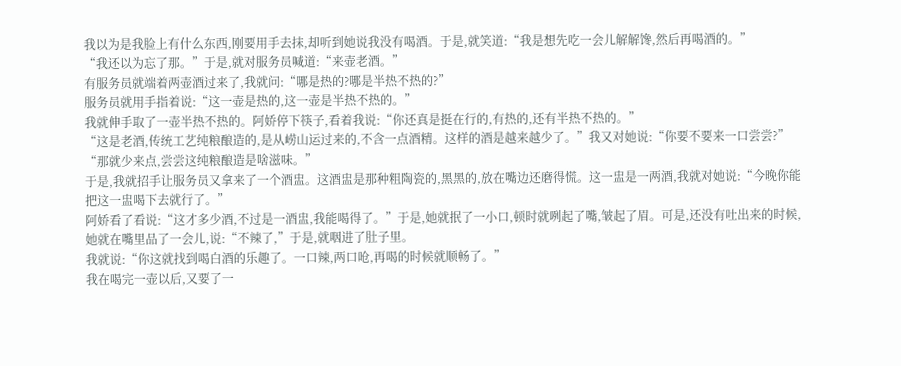我以为是我脸上有什么东西,刚要用手去抹,却听到她说我没有喝酒。于是,就笑道:“我是想先吃一会儿解解馋,然后再喝酒的。”
“我还以为忘了那。”于是,就对服务员喊道:“来壶老酒。”
有服务员就端着两壶酒过来了,我就问:“哪是热的?哪是半热不热的?”
服务员就用手指着说:“这一壶是热的,这一壶是半热不热的。”
我就伸手取了一壶半热不热的。阿娇停下筷子,看着我说:“你还真是挺在行的,有热的,还有半热不热的。”
“这是老酒,传统工艺纯粮酿造的,是从崂山运过来的,不含一点酒精。这样的酒是越来越少了。”我又对她说:“你要不要来一口尝尝?”
“那就少来点,尝尝这纯粮酿造是啥滋味。”
于是,我就招手让服务员又拿来了一个酒盅。这酒盅是那种粗陶瓷的,黑黑的,放在嘴边还磨得慌。这一盅是一两酒,我就对她说:“今晚你能把这一盅喝下去就行了。”
阿娇看了看说:“这才多少酒,不过是一酒盅,我能喝得了。”于是,她就抿了一小口,顿时就咧起了嘴,皱起了眉。可是,还没有吐出来的时候,她就在嘴里品了一会儿,说:“不辣了,”于是,就咽进了肚子里。
我就说:“你这就找到喝白酒的乐趣了。一口辣,两口呛,再喝的时候就顺畅了。”
我在喝完一壶以后,又要了一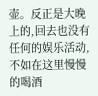壶。反正是大晚上的,回去也没有任何的娱乐活动,不如在这里慢慢的喝酒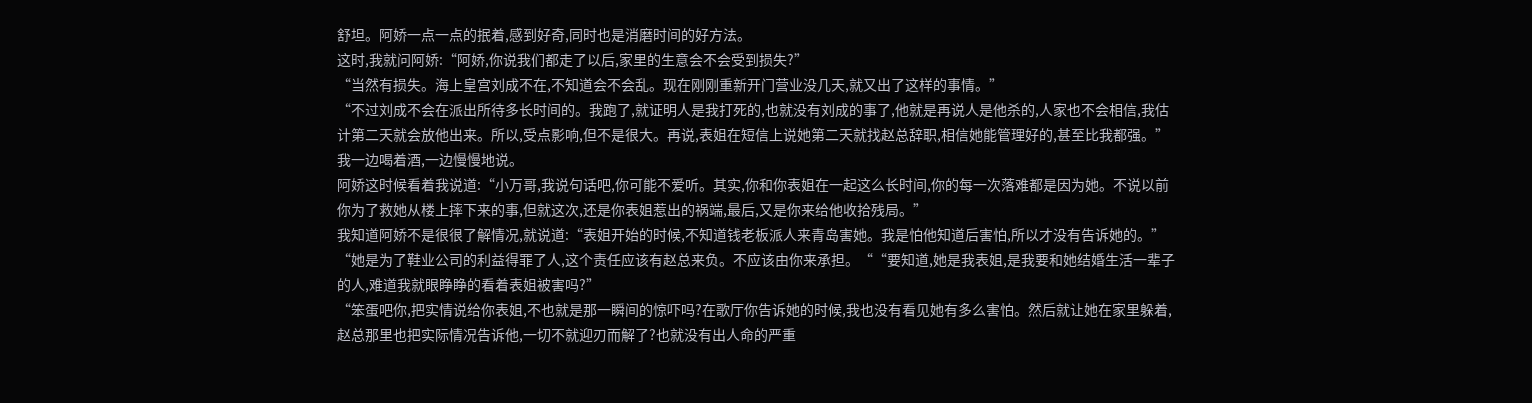舒坦。阿娇一点一点的抿着,感到好奇,同时也是消磨时间的好方法。
这时,我就问阿娇:“阿娇,你说我们都走了以后,家里的生意会不会受到损失?”
“当然有损失。海上皇宫刘成不在,不知道会不会乱。现在刚刚重新开门营业没几天,就又出了这样的事情。”
“不过刘成不会在派出所待多长时间的。我跑了,就证明人是我打死的,也就没有刘成的事了,他就是再说人是他杀的,人家也不会相信,我估计第二天就会放他出来。所以,受点影响,但不是很大。再说,表姐在短信上说她第二天就找赵总辞职,相信她能管理好的,甚至比我都强。”我一边喝着酒,一边慢慢地说。
阿娇这时候看着我说道:“小万哥,我说句话吧,你可能不爱听。其实,你和你表姐在一起这么长时间,你的每一次落难都是因为她。不说以前你为了救她从楼上摔下来的事,但就这次,还是你表姐惹出的祸端,最后,又是你来给他收拾残局。”
我知道阿娇不是很很了解情况,就说道:“表姐开始的时候,不知道钱老板派人来青岛害她。我是怕他知道后害怕,所以才没有告诉她的。”
“她是为了鞋业公司的利益得罪了人,这个责任应该有赵总来负。不应该由你来承担。““要知道,她是我表姐,是我要和她结婚生活一辈子的人,难道我就眼睁睁的看着表姐被害吗?”
“笨蛋吧你,把实情说给你表姐,不也就是那一瞬间的惊吓吗?在歌厅你告诉她的时候,我也没有看见她有多么害怕。然后就让她在家里躲着,赵总那里也把实际情况告诉他,一切不就迎刃而解了?也就没有出人命的严重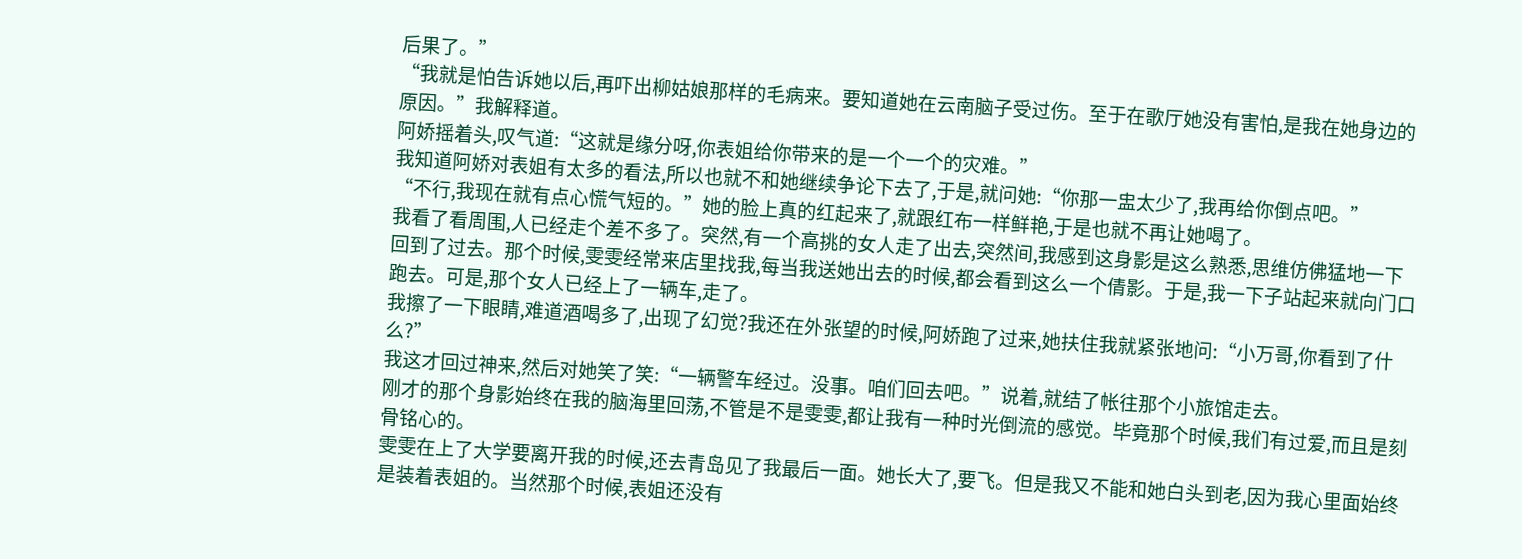后果了。”
“我就是怕告诉她以后,再吓出柳姑娘那样的毛病来。要知道她在云南脑子受过伤。至于在歌厅她没有害怕,是我在她身边的原因。”我解释道。
阿娇摇着头,叹气道:“这就是缘分呀,你表姐给你带来的是一个一个的灾难。”
我知道阿娇对表姐有太多的看法,所以也就不和她继续争论下去了,于是,就问她:“你那一盅太少了,我再给你倒点吧。”
“不行,我现在就有点心慌气短的。”她的脸上真的红起来了,就跟红布一样鲜艳,于是也就不再让她喝了。
我看了看周围,人已经走个差不多了。突然,有一个高挑的女人走了出去,突然间,我感到这身影是这么熟悉,思维仿佛猛地一下回到了过去。那个时候,雯雯经常来店里找我,每当我送她出去的时候,都会看到这么一个倩影。于是,我一下子站起来就向门口跑去。可是,那个女人已经上了一辆车,走了。
我擦了一下眼睛,难道酒喝多了,出现了幻觉?我还在外张望的时候,阿娇跑了过来,她扶住我就紧张地问:“小万哥,你看到了什么?”
我这才回过神来,然后对她笑了笑:“一辆警车经过。没事。咱们回去吧。”说着,就结了帐往那个小旅馆走去。
刚才的那个身影始终在我的脑海里回荡,不管是不是雯雯,都让我有一种时光倒流的感觉。毕竟那个时候,我们有过爱,而且是刻骨铭心的。
雯雯在上了大学要离开我的时候,还去青岛见了我最后一面。她长大了,要飞。但是我又不能和她白头到老,因为我心里面始终是装着表姐的。当然那个时候,表姐还没有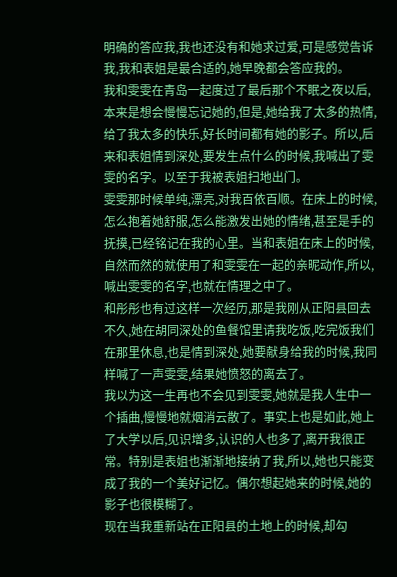明确的答应我,我也还没有和她求过爱,可是感觉告诉我,我和表姐是最合适的,她早晚都会答应我的。
我和雯雯在青岛一起度过了最后那个不眠之夜以后,本来是想会慢慢忘记她的,但是,她给我了太多的热情,给了我太多的快乐,好长时间都有她的影子。所以,后来和表姐情到深处,要发生点什么的时候,我喊出了雯雯的名字。以至于我被表姐扫地出门。
雯雯那时候单纯,漂亮,对我百依百顺。在床上的时候,怎么抱着她舒服,怎么能激发出她的情绪,甚至是手的抚摸,已经铭记在我的心里。当和表姐在床上的时候,自然而然的就使用了和雯雯在一起的亲昵动作,所以,喊出雯雯的名字,也就在情理之中了。
和彤彤也有过这样一次经历,那是我刚从正阳县回去不久,她在胡同深处的鱼餐馆里请我吃饭,吃完饭我们在那里休息,也是情到深处,她要献身给我的时候,我同样喊了一声雯雯,结果她愤怒的离去了。
我以为这一生再也不会见到雯雯,她就是我人生中一个插曲,慢慢地就烟消云散了。事实上也是如此,她上了大学以后,见识增多,认识的人也多了,离开我很正常。特别是表姐也渐渐地接纳了我,所以,她也只能变成了我的一个美好记忆。偶尔想起她来的时候,她的影子也很模糊了。
现在当我重新站在正阳县的土地上的时候,却勾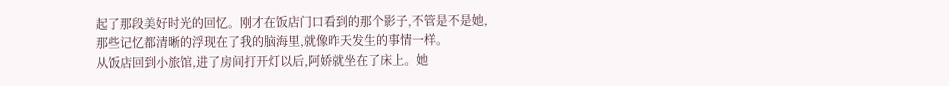起了那段美好时光的回忆。刚才在饭店门口看到的那个影子,不管是不是她,那些记忆都清晰的浮现在了我的脑海里,就像昨天发生的事情一样。
从饭店回到小旅馆,进了房间打开灯以后,阿娇就坐在了床上。她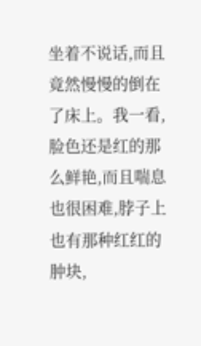坐着不说话,而且竟然慢慢的倒在了床上。我一看,脸色还是红的那么鲜艳,而且喘息也很困难,脖子上也有那种红红的肿块,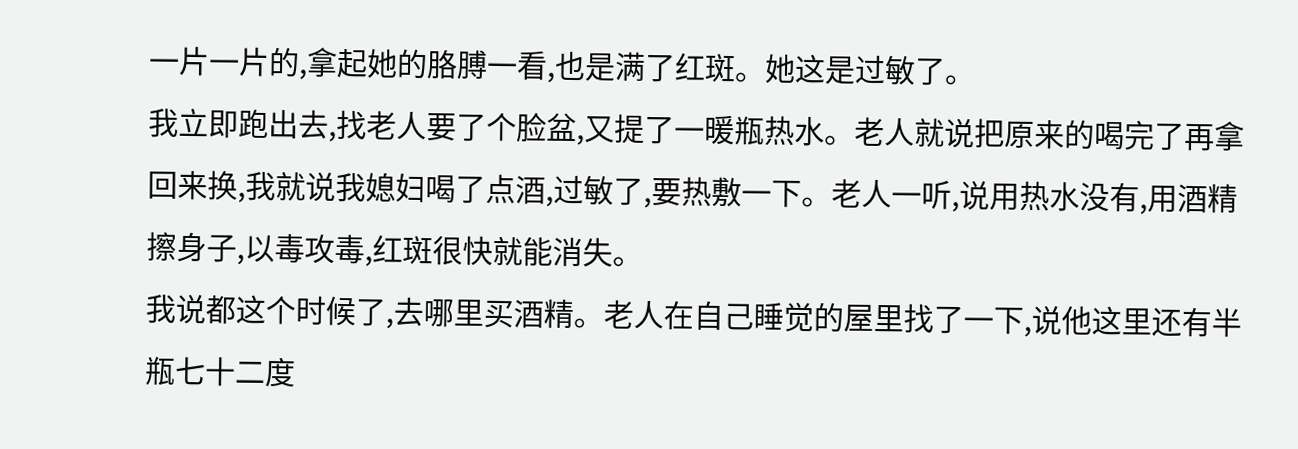一片一片的,拿起她的胳膊一看,也是满了红斑。她这是过敏了。
我立即跑出去,找老人要了个脸盆,又提了一暖瓶热水。老人就说把原来的喝完了再拿回来换,我就说我媳妇喝了点酒,过敏了,要热敷一下。老人一听,说用热水没有,用酒精擦身子,以毒攻毒,红斑很快就能消失。
我说都这个时候了,去哪里买酒精。老人在自己睡觉的屋里找了一下,说他这里还有半瓶七十二度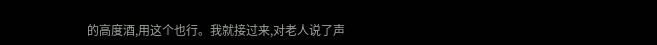的高度酒,用这个也行。我就接过来,对老人说了声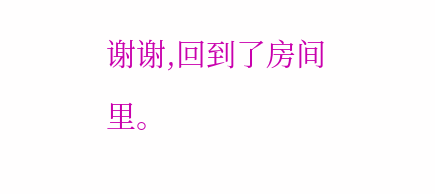谢谢,回到了房间里。